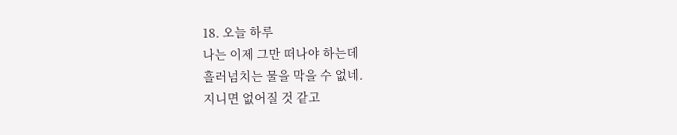18. 오늘 하루
나는 이제 그만 떠나야 하는데
흘러넘치는 물을 막을 수 없네.
지니면 없어질 것 같고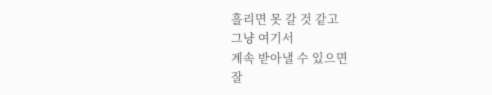흘리면 못 갈 것 같고
그냥 여기서
계속 받아낼 수 있으면
잘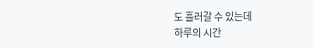도 흘러갈 수 있는데
하루의 시간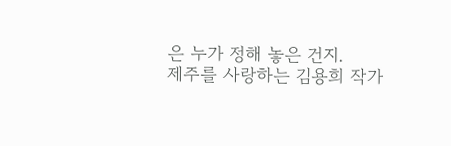은 누가 정해 놓은 건지.
제주를 사랑하는 김용희 작가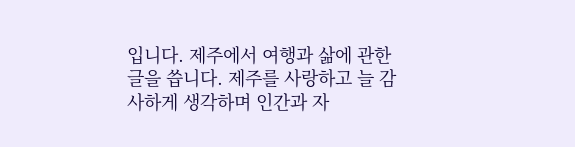입니다. 제주에서 여행과 삶에 관한 글을 씁니다. 제주를 사랑하고 늘 감사하게 생각하며 인간과 자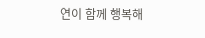연이 함께 행복해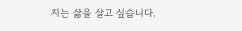지는 삶을 살고 싶습니다.